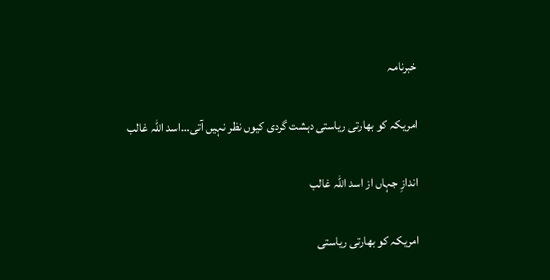خبرنامہ

امریکہ کو بھارتی ریاستی دہشت گردی کیوں نظر نہیں آتی…اسد اللہ غالب

اندازِ جہاں از اسد اللہ غالب

امریکہ کو بھارتی ریاستی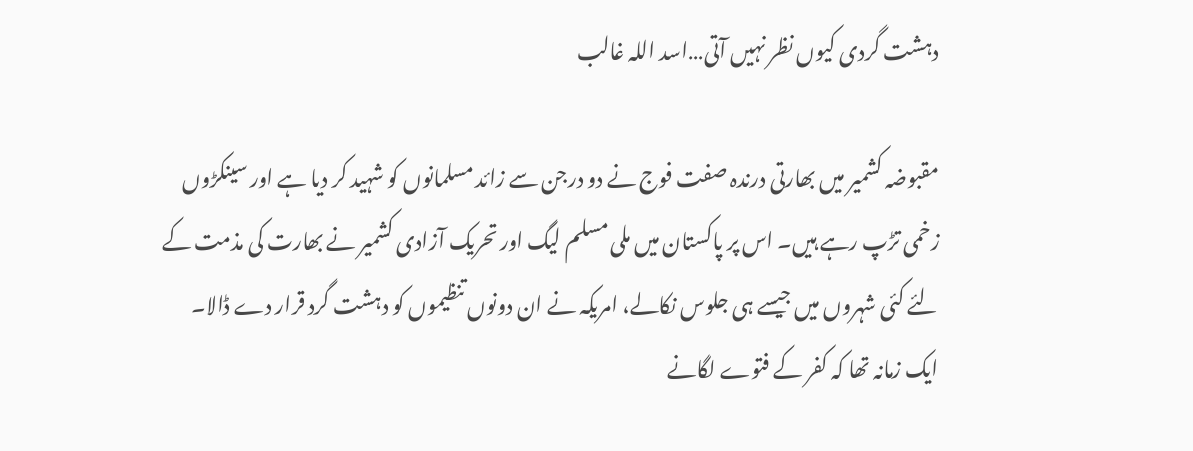دہشت گردی کیوں نظر نہیں آتی…اسد اللہ غالب

مقبوضہ کشمیر میں بھارتی درندہ صفت فوج نے دو درجن سے زائد مسلمانوں کو شہید کر دیا ہے اور سینکڑوں زخمی تڑپ رہے ہیں۔ اس پر پاکستان میں ملی مسلم لیگ اور تحریک آزادی کشمیر نے بھارت کی مذمت کے لئے کئی شہروں میں جیسے ہی جلوس نکالے، امریکہ نے ان دونوں تنظیموں کو دہشت گرد قرار دے ڈالا۔
ایک زمانہ تھا کہ کفر کے فتوے لگانے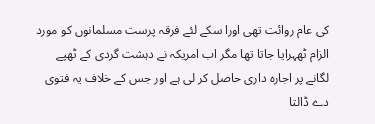کی عام روائت تھی اورا سکے لئے فرقہ پرست مسلمانوں کو مورد الزام ٹھہرایا جاتا تھا مگر اب امریکہ نے دہشت گردی کے ٹھپے لگانے پر اجارہ داری حاصل کر لی ہے اور جس کے خلاف یہ فتوی دے ڈالتا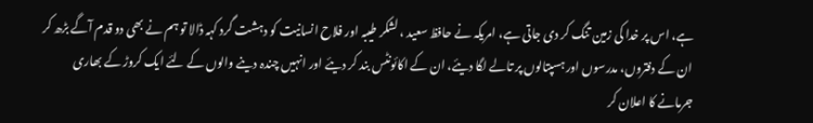ہے، اس پر خدا کی زمین تنگ کر دی جاتی ہے، امریکہ نے حافظ سعید ، لشکر طیبہ اور فلاح انسانیت کو دہشت گرد کہہ ڈالا تو ہم نے بھی دو قدم آگے بڑھ کر ان کے دفتروں، مدرسوں اور ہسپتالوں پر تالے لگا دیئے، ان کے اکائونٹس بند کر دیئے اور انہیں چندہ دینے والوں کے لئے ایک کروڑ کے بھاری جرمانے کا اعلان کر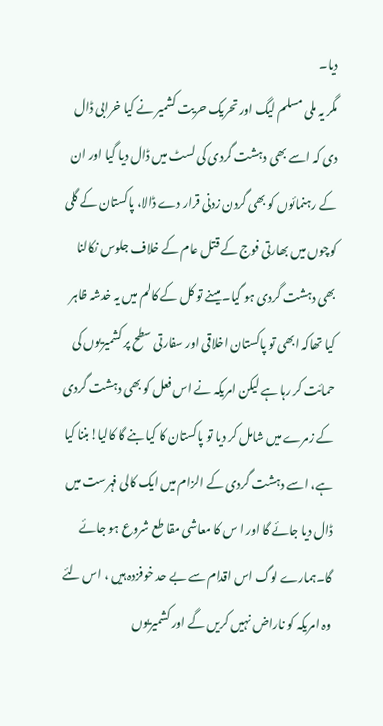دیا۔
مگر یہ ملی مسلم لیگ اور تحریک حریت کشمیر نے کیا خرابی ڈال دی کہ اسے بھی دہشت گردی کی لسٹ میں ڈال دیا گیا اور ان کے رہنمائوں کو بھی گردن زدنی قرار دے ڈالا، پاکستان کے گلی کوچوں میں بھارتی فوج کے قتل عام کے خلاف جلوس نکالنا بھی دہشت گردی ہو گیا۔ میںنے تو کل کے کالم میں یہ خدشہ ظاہر کیا تھاکہ ابھی تو پاکستان اخلاقی اور سفارتی سطح پر کشمیریوں کی حمائت کر رہا ہے لیکن امریکہ نے اس فعل کو بھی دہشت گردی کے زمرے میں شامل کر دیا تو پاکستان کا کیا بنے گا کالیا!بننا کیا ہے، اسے دہشت گردی کے الزام میں ایک کالی فہرست میں ڈال دیا جائے گا اور ا س کا معاشی مقا طع شروع ہو جائے گا۔ہمارے لوگ اس اقدام سے بے حد خوفزدہ ہیں ، اس لئے وہ امریکہ کو ناراض نہیں کریں گے اور کشمیریوں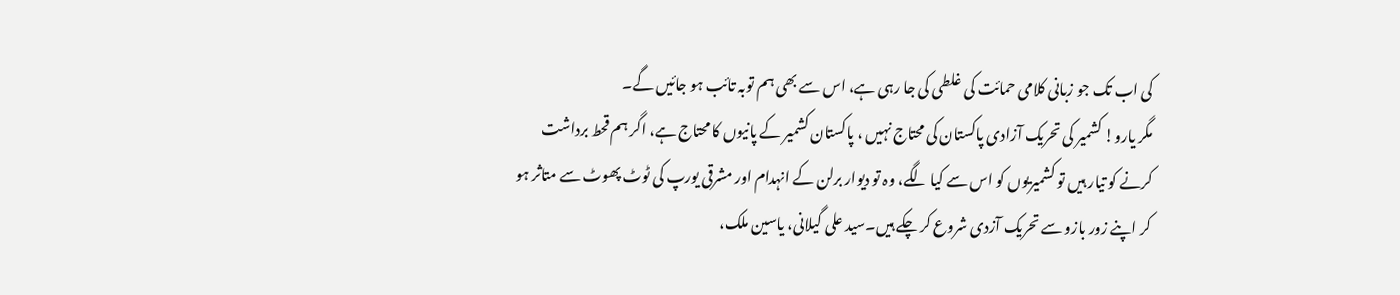کی اب تک جو زبانی کلامی حمائت کی غلطی کی جا رہی ہے، اس سے بھی ہم توبہ تائب ہو جائیں گے۔
مگر یارو! کشمیر کی تحریک آزادی پاکستان کی محتاج نہیں ، پاکستان کشمیر کے پانیوں کا محتاج ہے، اگر ہم قحط برداشت کرنے کو تیار ہیں تو کشمیریوں کو اس سے کیا لگے، وہ تو دیوار برلن کے انہدام اور مشرقی یورپ کی ٹوٹ پھوٹ سے متاثر ہو کر اپنے زور بازو سے تحریک آزدی شروع کر چکے ہیں۔سید علی گیلانی، یاسین ملک،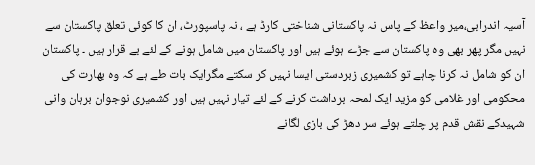آسیہ اندرابی،میر واعظ کے پاس نہ پاکستانی شناختی کارڈ ہے ، نہ پاسپورٹ، ان کا کوئی تعلق پاکستان سے نہیں مگر پھر بھی وہ پاکستان سے جڑے ہوئے ہیں اور پاکستان میں شامل ہونے کے لئے بے قرار ہیں ۔ پاکستان ان کو شامل نہ کرنا چاہے تو کشمیری زبردستی ایسا نہیں کر سکتے مگرایک بات طے ہے کہ وہ بھارت کی محکومی اور غلامی کو مزید ایک لمحہ برداشت کرنے کے لئے تیار نہیں ہیں اور کشمیری نوجوان برہان وانی شہیدکے نقش قدم پر چلتے ہوئے سر دھڑ کی بازی لگانے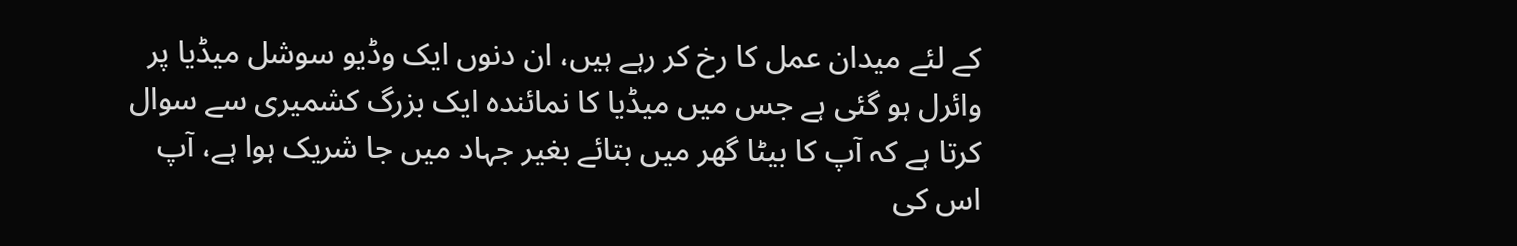کے لئے میدان عمل کا رخ کر رہے ہیں، ان دنوں ایک وڈیو سوشل میڈیا پر وائرل ہو گئی ہے جس میں میڈیا کا نمائندہ ایک بزرگ کشمیری سے سوال کرتا ہے کہ آپ کا بیٹا گھر میں بتائے بغیر جہاد میں جا شریک ہوا ہے، آپ اس کی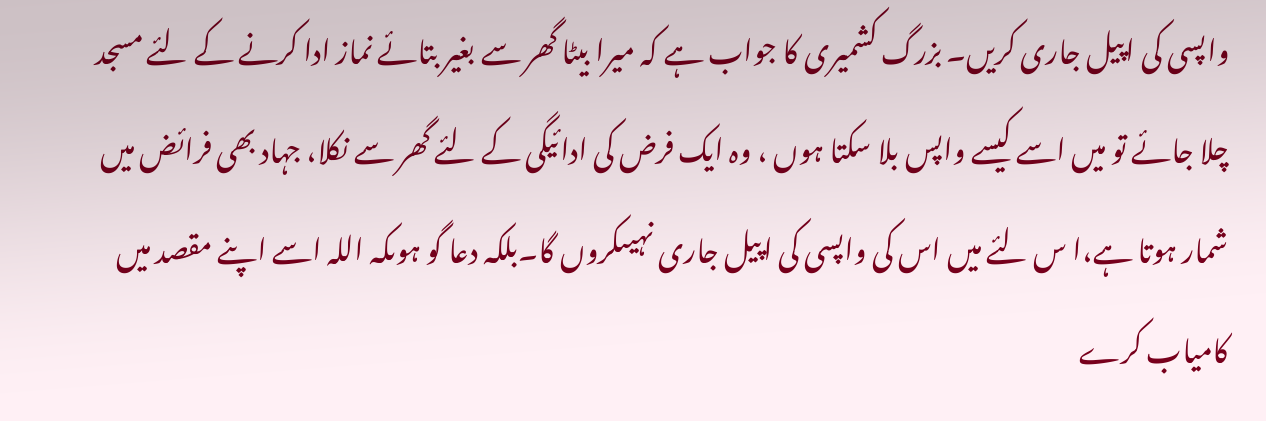واپسی کی اپیل جاری کریں۔ بزرگ کشمیری کا جواب ہے کہ میرا بیٹا گھر سے بغیر بتائے نماز ادا کرنے کے لئے مسجد چلا جائے تو میں اسے کیسے واپس بلا سکتا ہوں ، وہ ایک فرض کی ادائیگی کے لئے گھر سے نکلا، جہاد بھی فرائض میں شمار ہوتا ہے،ا س لئے میں اس کی واپسی کی اپیل جاری نہیںکروں گا۔بلکہ دعا گو ہوںکہ اللہ اسے اپنے مقصد میں کامیاب کرے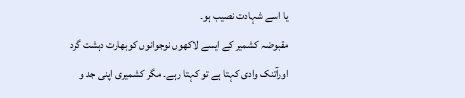یا اسے شہادت نصیب ہو۔
مقبوضہ کشمیر کے ایسے لاکھوں نوجوانوں کوبھارت دہشت گرد اورآتنک وادی کہتا ہے تو کہتا رہے۔ مگر کشمیری اپنی جد و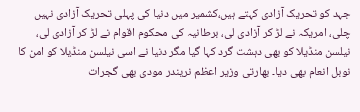جہد کو تحریک آزادی کہتے ہیں،کشمیر میں دنیا کی پہلی تحریک آزادی نہیں چلی، امریکہ نے لڑ کر آزادی لی، برطانیہ کی محکوم اقوام نے لڑ کر آزادی لی، نیلسن منڈیلا کو بھی دہشت گرد کہا گیا مگر دنیا نے اسی نیلسن منڈیلا کو امن کا نوبل انعام بھی دیا۔ بھارتی وزیر اعظم نریندر مودی بھی گجرات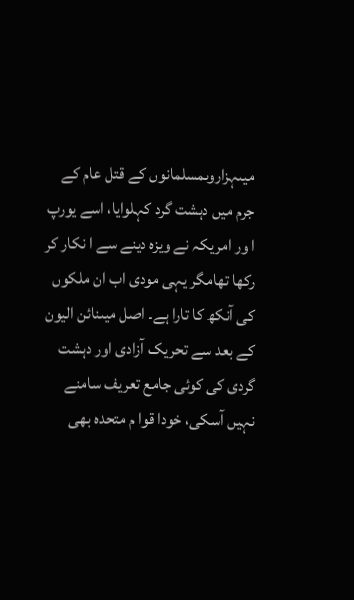میںہزاروںمسلمانوں کے قتل عام کے جرم میں دہشت گرد کہلوایا، اسے یورپ ا ور امریکہ نے ویزہ دینے سے ا نکار کر رکھا تھامگر یہی مودی اب ان ملکوں کی آنکھ کا تارا ہے۔ اصل میںنائن الیون کے بعد سے تحریک آزادی اور دہشت گردی کی کوئی جامع تعریف سامنے نہیں آسکی، خودا قوا م متحدہ بھی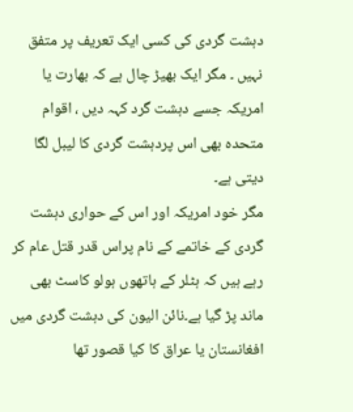دہشت گردی کی کسی ایک تعریف پر متفق نہیں ۔ مگر ایک بھیڑ چال ہے کہ بھارت یا امریکہ جسے دہشت گرد کہہ دیں ، اقوام متحدہ بھی اس پردہشت گردی کا لیبل لگا دیتی ہے۔
مگر خود امریکہ اور اس کے حواری دہشت گردی کے خاتمے کے نام پراس قدر قتل عام کر رہے ہیں کہ ہٹلر کے ہاتھوں ہولو کاسٹ بھی ماند پڑ گیا ہے۔نائن الیون کی دہشت گردی میں افغانستان یا عراق کا کیا قصور تھا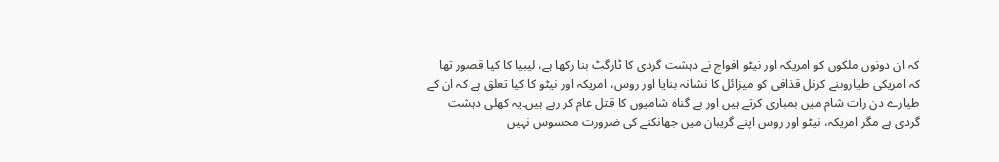کہ ان دونوں ملکوں کو امریکہ اور نیٹو افواج نے دہشت گردی کا ٹارگٹ بنا رکھا ہے، لیبیا کا کیا قصور تھا کہ امریکی طیاروںنے کرنل قذافی کو میزائل کا نشانہ بنایا اور روس، امریکہ اور نیٹو کا کیا تعلق ہے کہ ان کے طیارے دن رات شام میں بمباری کرتے ہیں اور بے گناہ شامیوں کا قتل عام کر رہے ہیں۔یہ کھلی دہشت گردی ہے مگر امریکہ، نیٹو اور روس اپنے گریبان میں جھانکنے کی ضرورت محسوس نہیں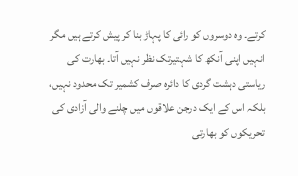کرتے۔ وہ دوسروں کو رائی کا پہاڑ بنا کر پیش کرتے ہیں مگر انہیں اپنی آنکھ کا شہتیرتک نظر نہیں آتا۔ بھارت کی ریاستی دہشت گردی کا دائرہ صرف کشمیر تک محدود نہیں، بلکہ اس کے ایک درجن علاقوں میں چلنے والی آزادی کی تحریکوں کو بھارتی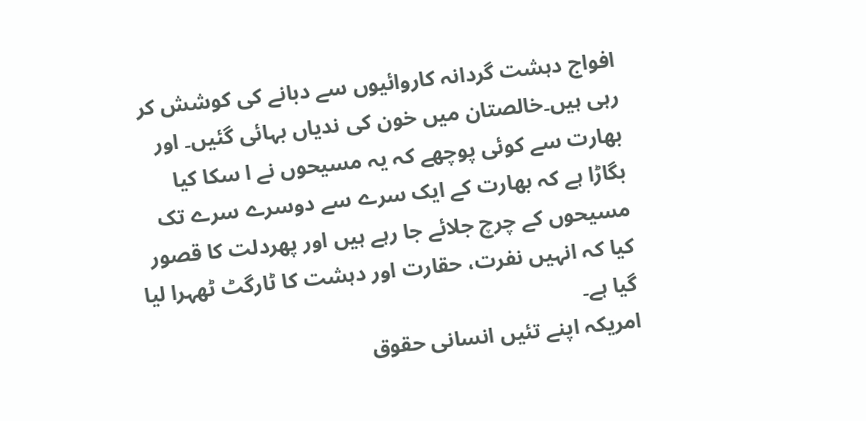افواج دہشت گردانہ کاروائیوں سے دبانے کی کوشش کر رہی ہیں۔خالصتان میں خون کی ندیاں بہائی گئیں۔ اور بھارت سے کوئی پوچھے کہ یہ مسیحوں نے ا سکا کیا بگاڑا ہے کہ بھارت کے ایک سرے سے دوسرے سرے تک مسیحوں کے چرچ جلائے جا رہے ہیں اور پھردلت کا قصور کیا کہ انہیں نفرت، حقارت اور دہشت کا ٹارگٹ ٹھہرا لیا گیا ہے۔
امریکہ اپنے تئیں انسانی حقوق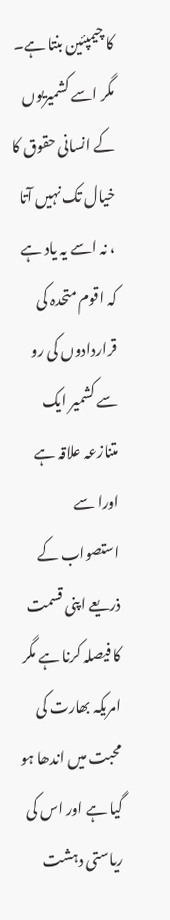کا چیمپئین بنتا ہے۔ مگر اسے کشمیریوں کے انسانی حقوق کا خیال تک نہیں آتا ، نہ اسے یہ یاد ہے کہ اقوم متحدہ کی قراردادوں کی رو سے کشمیر ایک متنازعہ علاقہ ہے اورا سے استصواب کے ذریعے اپنی قسمت کا فیصلہ کرنا ہے مگر امریکہ بھارت کی محبت میں اندھا ہو گیا ہے اور اس کی ریاستی دہشت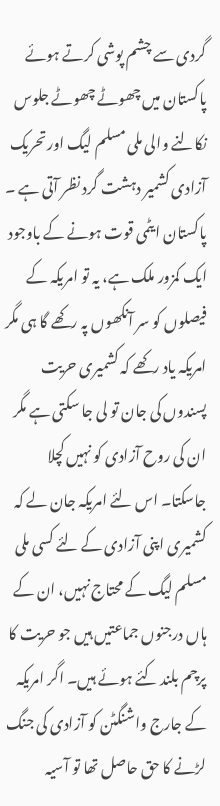گردی سے چشم پوشی کرتے ہوئے پاکستان میں چھوٹے چھوٹے جلوس نکالنے والی ملی مسلم لیگ اور تحریک آزادی کشمیر دہشت گرد نظر آتی ہے ۔ پاکستان ایٹمی قوت ہونے کے باوجود ایک کمزور ملک ہے، یہ تو امریکہ کے فیصلوں کو سر آنکھوں پہ رکھے گا ہی مگر امریکہ یاد رکھے کہ کشمیری حریت پسندوں کی جان تو لی جا سکتی ہے مگر ان کی روح آزادی کو نہیں کچلا جاسکتا۔ اس لئے امریکہ جان لے کہ کشمیری اپنی آزادی کے لئے کسی ملی مسلم لیگ کے محتاج نہیں، ان کے ہاں درجنوں جماعتیں ہیں جو حریت کا پرچم بلند کئے ہوئے ہیں۔ اگر امریکہ کے جارج واشنگٹن کو آزادی کی جنگ لڑنے کا حق حاصل تھا تو آسیہ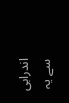اندرابی سے یہ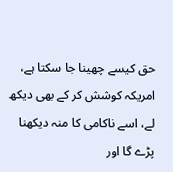حق کیسے چھینا جا سکتا ہے، امریکہ کوشش کر کے بھی دیکھ لے، اسے ناکامی کا منہ دیکھنا پڑے گا اور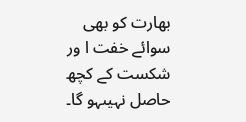بھارت کو بھی سوائے خفت ا ور شکست کے کچھ حاصل نہیںہو گا۔